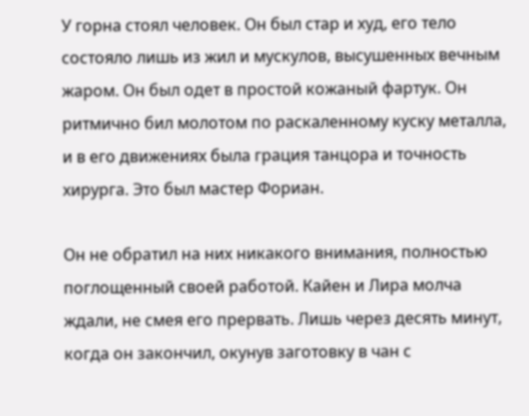У горна стоял человек. Он был стар и худ, его тело состояло лишь из жил и мускулов, высушенных вечным жаром. Он был одет в простой кожаный фартук. Он ритмично бил молотом по раскаленному куску металла, и в его движениях была грация танцора и точность хирурга. Это был мастер Фориан.

Он не обратил на них никакого внимания, полностью поглощенный своей работой. Кайен и Лира молча ждали, не смея его прервать. Лишь через десять минут, когда он закончил, окунув заготовку в чан с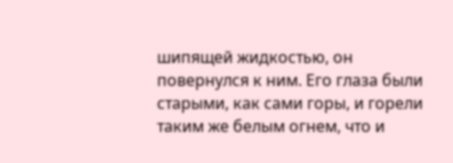шипящей жидкостью, он повернулся к ним. Его глаза были старыми, как сами горы, и горели таким же белым огнем, что и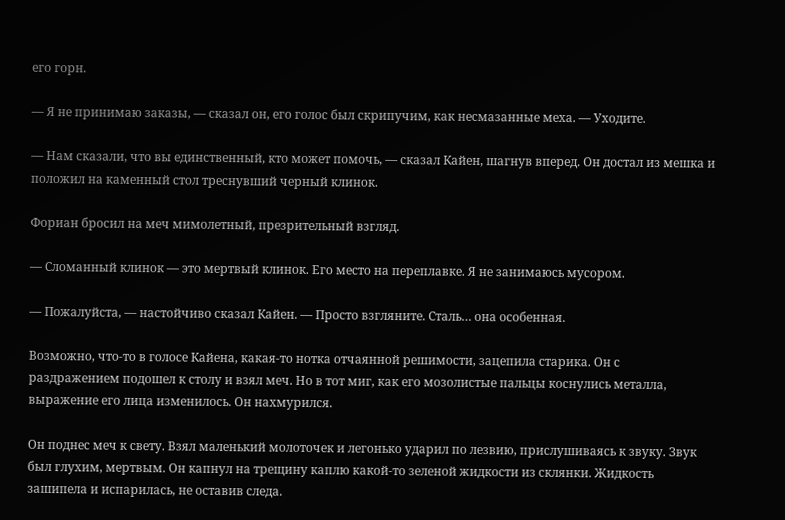его горн.

— Я не принимаю заказы, — сказал он, его голос был скрипучим, как несмазанные меха. — Уходите.

— Нам сказали, что вы единственный, кто может помочь, — сказал Кайен, шагнув вперед. Он достал из мешка и положил на каменный стол треснувший черный клинок.

Фориан бросил на меч мимолетный, презрительный взгляд.

— Сломанный клинок — это мертвый клинок. Его место на переплавке. Я не занимаюсь мусором.

— Пожалуйста, — настойчиво сказал Кайен. — Просто взгляните. Сталь… она особенная.

Возможно, что-то в голосе Кайена, какая-то нотка отчаянной решимости, зацепила старика. Он с раздражением подошел к столу и взял меч. Но в тот миг, как его мозолистые пальцы коснулись металла, выражение его лица изменилось. Он нахмурился.

Он поднес меч к свету. Взял маленький молоточек и легонько ударил по лезвию, прислушиваясь к звуку. Звук был глухим, мертвым. Он капнул на трещину каплю какой-то зеленой жидкости из склянки. Жидкость зашипела и испарилась, не оставив следа.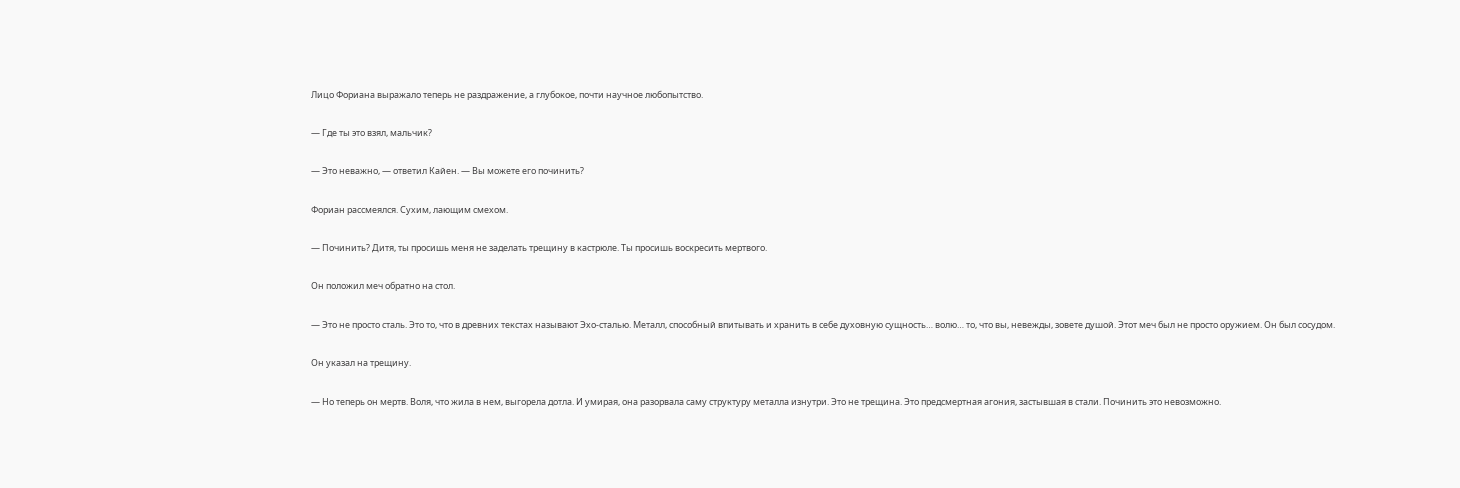Лицо Фориана выражало теперь не раздражение, а глубокое, почти научное любопытство.

— Где ты это взял, мальчик?

— Это неважно, — ответил Кайен. — Вы можете его починить?

Фориан рассмеялся. Сухим, лающим смехом.

— Починить? Дитя, ты просишь меня не заделать трещину в кастрюле. Ты просишь воскресить мертвого.

Он положил меч обратно на стол.

— Это не просто сталь. Это то, что в древних текстах называют Эхо-сталью. Металл, способный впитывать и хранить в себе духовную сущность… волю… то, что вы, невежды, зовете душой. Этот меч был не просто оружием. Он был сосудом.

Он указал на трещину.

— Но теперь он мертв. Воля, что жила в нем, выгорела дотла. И умирая, она разорвала саму структуру металла изнутри. Это не трещина. Это предсмертная агония, застывшая в стали. Починить это невозможно.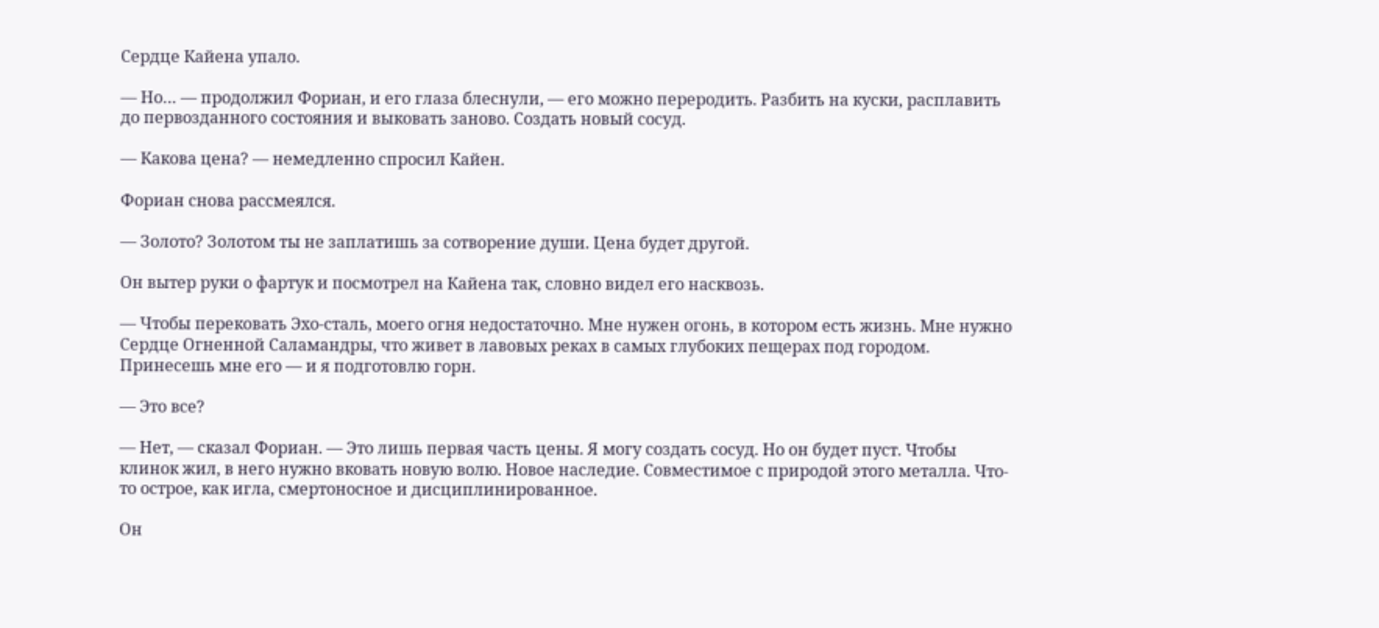Сердце Кайена упало.

— Но… — продолжил Фориан, и его глаза блеснули, — его можно переродить. Разбить на куски, расплавить до первозданного состояния и выковать заново. Создать новый сосуд.

— Какова цена? — немедленно спросил Кайен.

Фориан снова рассмеялся.

— Золото? Золотом ты не заплатишь за сотворение души. Цена будет другой.

Он вытер руки о фартук и посмотрел на Кайена так, словно видел его насквозь.

— Чтобы перековать Эхо-сталь, моего огня недостаточно. Мне нужен огонь, в котором есть жизнь. Мне нужно Сердце Огненной Саламандры, что живет в лавовых реках в самых глубоких пещерах под городом. Принесешь мне его — и я подготовлю горн.

— Это все?

— Нет, — сказал Фориан. — Это лишь первая часть цены. Я могу создать сосуд. Но он будет пуст. Чтобы клинок жил, в него нужно вковать новую волю. Новое наследие. Совместимое с природой этого металла. Что-то острое, как игла, смертоносное и дисциплинированное.

Он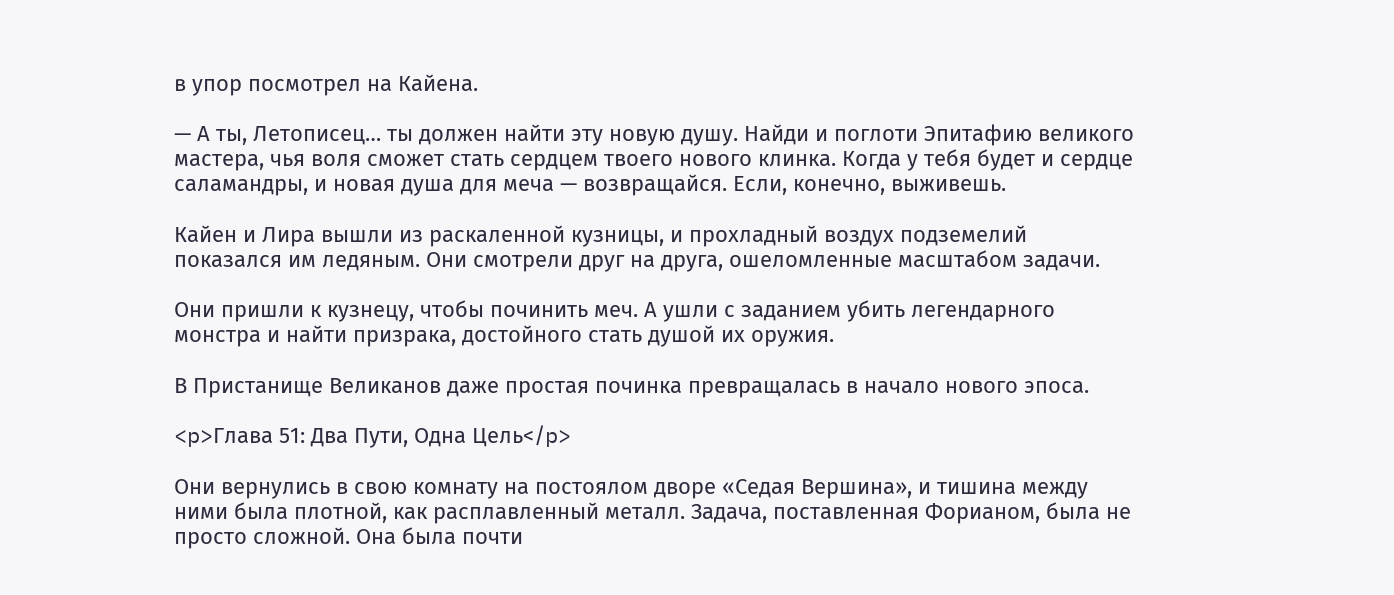в упор посмотрел на Кайена.

— А ты, Летописец… ты должен найти эту новую душу. Найди и поглоти Эпитафию великого мастера, чья воля сможет стать сердцем твоего нового клинка. Когда у тебя будет и сердце саламандры, и новая душа для меча — возвращайся. Если, конечно, выживешь.

Кайен и Лира вышли из раскаленной кузницы, и прохладный воздух подземелий показался им ледяным. Они смотрели друг на друга, ошеломленные масштабом задачи.

Они пришли к кузнецу, чтобы починить меч. А ушли с заданием убить легендарного монстра и найти призрака, достойного стать душой их оружия.

В Пристанище Великанов даже простая починка превращалась в начало нового эпоса.

<p>Глава 51: Два Пути, Одна Цель</p>

Они вернулись в свою комнату на постоялом дворе «Седая Вершина», и тишина между ними была плотной, как расплавленный металл. Задача, поставленная Форианом, была не просто сложной. Она была почти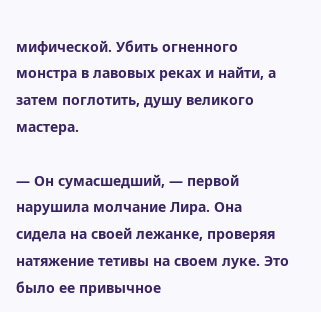мифической. Убить огненного монстра в лавовых реках и найти, а затем поглотить, душу великого мастера.

— Он сумасшедший, — первой нарушила молчание Лира. Она сидела на своей лежанке, проверяя натяжение тетивы на своем луке. Это было ее привычное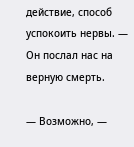действие, способ успокоить нервы. — Он послал нас на верную смерть.

— Возможно, —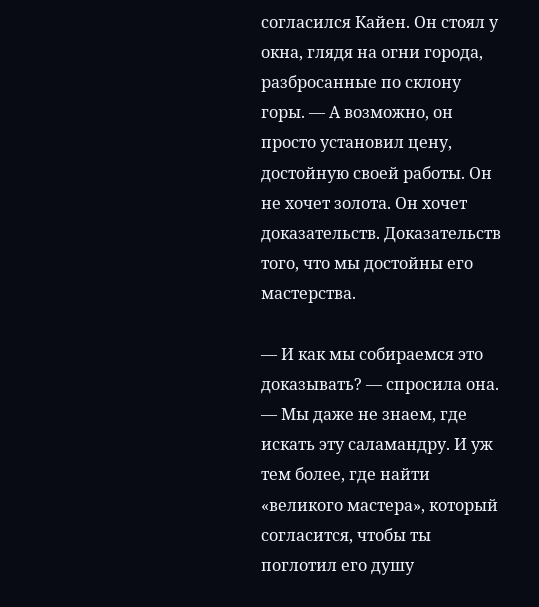согласился Кайен. Он стоял у окна, глядя на огни города, разбросанные по склону горы. — А возможно, он просто установил цену, достойную своей работы. Он не хочет золота. Он хочет доказательств. Доказательств того, что мы достойны его мастерства.

— И как мы собираемся это доказывать? — спросила она. — Мы даже не знаем, где искать эту саламандру. И уж тем более, где найти «великого мастера», который согласится, чтобы ты поглотил его душу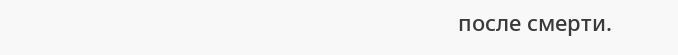после смерти.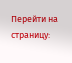Перейти на страницу: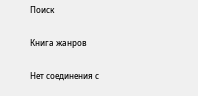Поиск

Книга жанров

Нет соединения с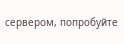сервером, попробуйте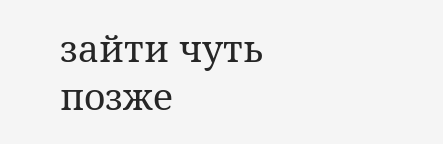зайти чуть позже